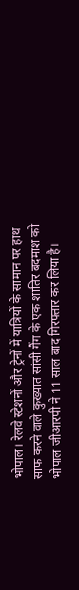भोपाल। रेलवे स्टेशनों और ट्रेनों में यात्रियों के सामान पर हाथ साफ करने वाले कुख्यात सांसी गैंग के एक शातिर बदमाश को भोपाल जीआरपी ने 11 साल बाद गिरफ्तार कर लिया है।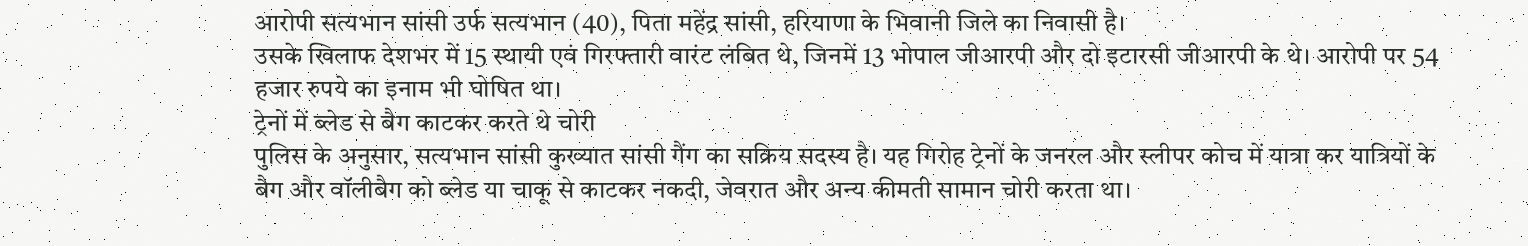आरोपी सत्यभान सांसी उर्फ सत्यभान (40), पिता महेंद्र सांसी, हरियाणा के भिवानी जिले का निवासी है।
उसके खिलाफ देशभर में 15 स्थायी एवं गिरफ्तारी वारंट लंबित थे, जिनमें 13 भोपाल जीआरपी और दो इटारसी जीआरपी के थे। आरोपी पर 54 हजार रुपये का इनाम भी घोषित था।
ट्रेनों में ब्लेड से बैग काटकर करते थे चोरी
पुलिस के अनुसार, सत्यभान सांसी कुख्यात सांसी गैंग का सक्रिय सदस्य है। यह गिरोह ट्रेनों के जनरल और स्लीपर कोच में यात्रा कर यात्रियों के बैग और वॉलीबैग को ब्लेड या चाकू से काटकर नकदी, जेवरात और अन्य कीमती सामान चोरी करता था।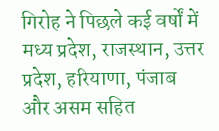गिरोह ने पिछले कई वर्षों में मध्य प्रदेश, राजस्थान, उत्तर प्रदेश, हरियाणा, पंजाब और असम सहित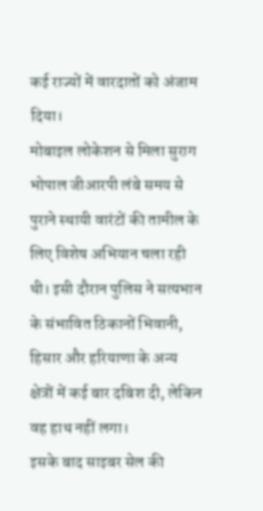कई राज्यों में वारदातों को अंजाम दिया।
मोबाइल लोकेशन से मिला सुराग
भोपाल जीआरपी लंबे समय से पुराने स्थायी वारंटों की तामील के लिए विशेष अभियान चला रही थी। इसी दौरान पुलिस ने सत्यभान के संभावित ठिकानों भिवानी, हिसार और हरियाणा के अन्य क्षेत्रों में कई बार दबिश दी, लेकिन वह हाथ नहीं लगा।
इसके बाद साइबर सेल की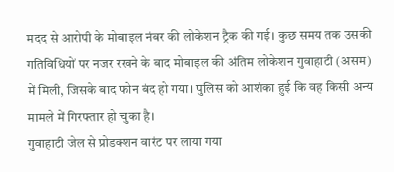मदद से आरोपी के मोबाइल नंबर की लोकेशन ट्रैक की गई। कुछ समय तक उसकी गतिविधियों पर नजर रखने के बाद मोबाइल की अंतिम लोकेशन गुवाहाटी (असम) में मिली, जिसके बाद फोन बंद हो गया। पुलिस को आशंका हुई कि वह किसी अन्य मामले में गिरफ्तार हो चुका है।
गुवाहाटी जेल से प्रोडक्शन वारंट पर लाया गया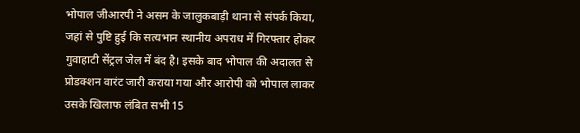भोपाल जीआरपी ने असम के जालुकबाड़ी थाना से संपर्क किया, जहां से पुष्टि हुई कि सत्यभान स्थानीय अपराध में गिरफ्तार होकर गुवाहाटी सेंट्रल जेल में बंद है। इसके बाद भोपाल की अदालत से प्रोडक्शन वारंट जारी कराया गया और आरोपी को भोपाल लाकर उसके खिलाफ लंबित सभी 15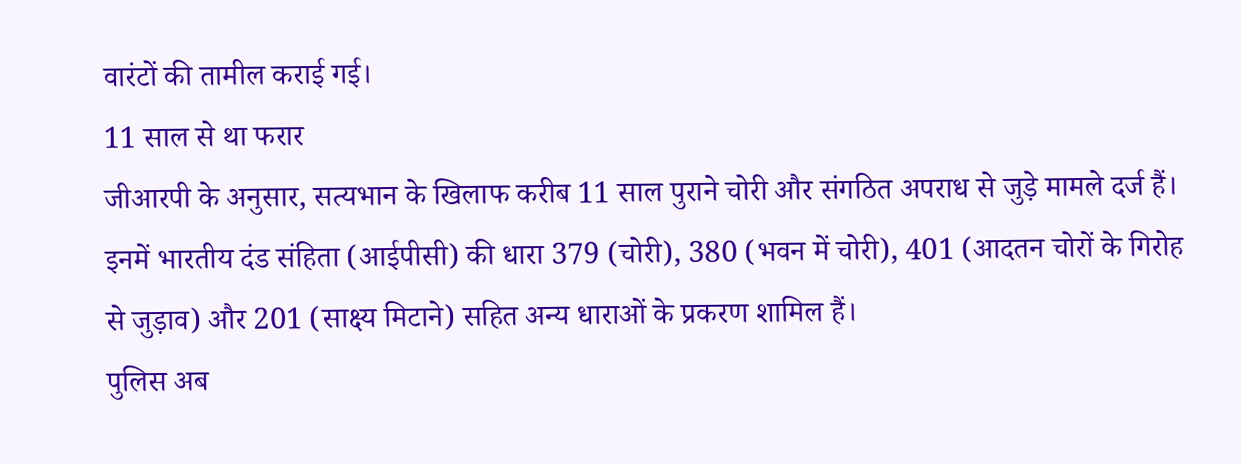वारंटों की तामील कराई गई।
11 साल से था फरार
जीआरपी के अनुसार, सत्यभान के खिलाफ करीब 11 साल पुराने चोरी और संगठित अपराध से जुड़े मामले दर्ज हैं। इनमें भारतीय दंड संहिता (आईपीसी) की धारा 379 (चोरी), 380 (भवन में चोरी), 401 (आदतन चोरों के गिरोह से जुड़ाव) और 201 (साक्ष्य मिटाने) सहित अन्य धाराओं के प्रकरण शामिल हैं।
पुलिस अब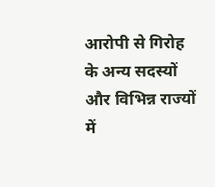आरोपी से गिरोह के अन्य सदस्यों और विभिन्न राज्यों में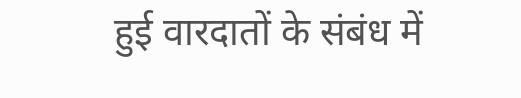हुई वारदातों के संबंध में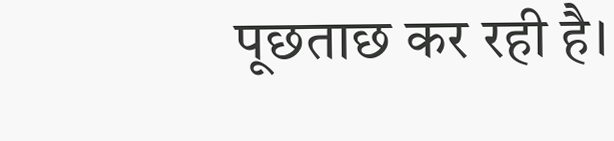पूछताछ कर रही है।